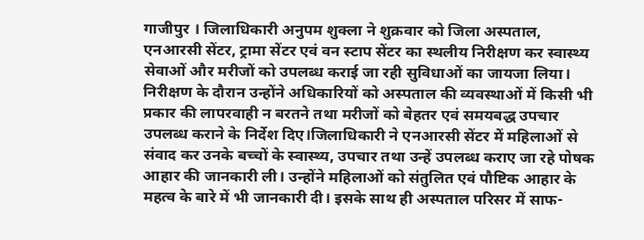गाजीपुर । जिलाधिकारी अनुपम शुक्ला ने शुक्रवार को जिला अस्पताल, एनआरसी सेंटर, ट्रामा सेंटर एवं वन स्टाप सेंटर का स्थलीय निरीक्षण कर स्वास्थ्य सेवाओं और मरीजों को उपलब्ध कराई जा रही सुविधाओं का जायजा लिया। निरीक्षण के दौरान उन्होंने अधिकारियों को अस्पताल की व्यवस्थाओं में किसी भी प्रकार की लापरवाही न बरतने तथा मरीजों को बेहतर एवं समयबद्ध उपचार उपलब्ध कराने के निर्देश दिए।जिलाधिकारी ने एनआरसी सेंटर में महिलाओं से संवाद कर उनके बच्चों के स्वास्थ्य, उपचार तथा उन्हें उपलब्ध कराए जा रहे पोषक आहार की जानकारी ली। उन्होंने महिलाओं को संतुलित एवं पौष्टिक आहार के महत्व के बारे में भी जानकारी दी। इसके साथ ही अस्पताल परिसर में साफ-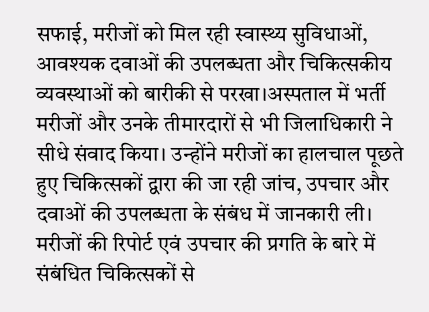सफाई, मरीजों को मिल रही स्वास्थ्य सुविधाओं, आवश्यक दवाओं की उपलब्धता और चिकित्सकीय व्यवस्थाओं को बारीकी से परखा।अस्पताल में भर्ती मरीजों और उनके तीमारदारों से भी जिलाधिकारी ने सीधे संवाद किया। उन्होंने मरीजों का हालचाल पूछते हुए चिकित्सकों द्वारा की जा रही जांच, उपचार और दवाओं की उपलब्धता के संबंध में जानकारी ली। मरीजों की रिपोर्ट एवं उपचार की प्रगति के बारे में संबंधित चिकित्सकों से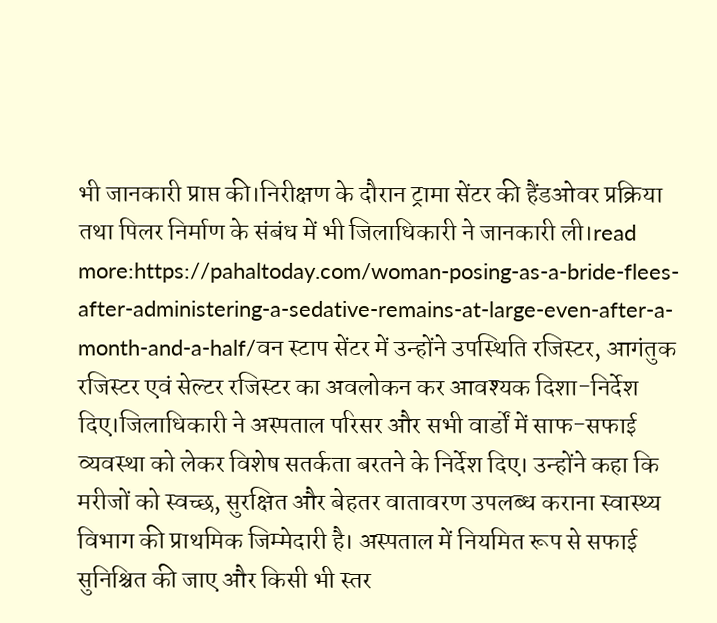भी जानकारी प्राप्त की।निरीक्षण के दौरान ट्रामा सेंटर की हैंडओवर प्रक्रिया तथा पिलर निर्माण के संबंध में भी जिलाधिकारी ने जानकारी ली।read more:https://pahaltoday.com/woman-posing-as-a-bride-flees-after-administering-a-sedative-remains-at-large-even-after-a-month-and-a-half/वन स्टाप सेंटर में उन्होंने उपस्थिति रजिस्टर, आगंतुक रजिस्टर एवं सेल्टर रजिस्टर का अवलोकन कर आवश्यक दिशा-निर्देश दिए।जिलाधिकारी ने अस्पताल परिसर और सभी वार्डों में साफ-सफाई व्यवस्था को लेकर विशेष सतर्कता बरतने के निर्देश दिए। उन्होंने कहा कि मरीजों को स्वच्छ, सुरक्षित और बेहतर वातावरण उपलब्ध कराना स्वास्थ्य विभाग की प्राथमिक जिम्मेदारी है। अस्पताल में नियमित रूप से सफाई सुनिश्चित की जाए और किसी भी स्तर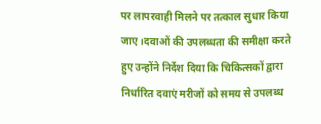पर लापरवाही मिलने पर तत्काल सुधार किया जाए।दवाओं की उपलब्धता की समीक्षा करते हुए उन्होंने निर्देश दिया कि चिकित्सकों द्वारा निर्धारित दवाएं मरीजों को समय से उपलब्ध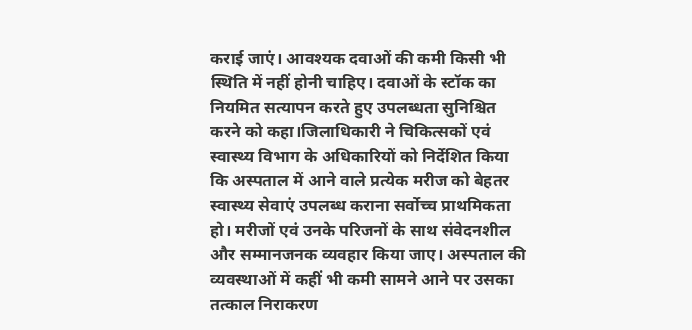कराई जाएं। आवश्यक दवाओं की कमी किसी भी स्थिति में नहीं होनी चाहिए। दवाओं के स्टॉक का नियमित सत्यापन करते हुए उपलब्धता सुनिश्चित करने को कहा।जिलाधिकारी ने चिकित्सकों एवं स्वास्थ्य विभाग के अधिकारियों को निर्देशित किया कि अस्पताल में आने वाले प्रत्येक मरीज को बेहतर स्वास्थ्य सेवाएं उपलब्ध कराना सर्वोच्च प्राथमिकता हो। मरीजों एवं उनके परिजनों के साथ संवेदनशील और सम्मानजनक व्यवहार किया जाए। अस्पताल की व्यवस्थाओं में कहीं भी कमी सामने आने पर उसका तत्काल निराकरण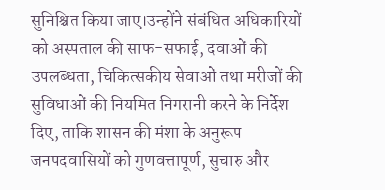सुनिश्चित किया जाए।उन्होंने संबंधित अधिकारियों को अस्पताल की साफ-सफाई, दवाओं की उपलब्धता, चिकित्सकीय सेवाओं तथा मरीजों की सुविधाओं की नियमित निगरानी करने के निर्देश दिए, ताकि शासन की मंशा के अनुरूप जनपदवासियों को गुणवत्तापूर्ण, सुचारु और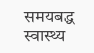समयबद्ध स्वास्थ्य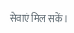सेवाएं मिल सकें।